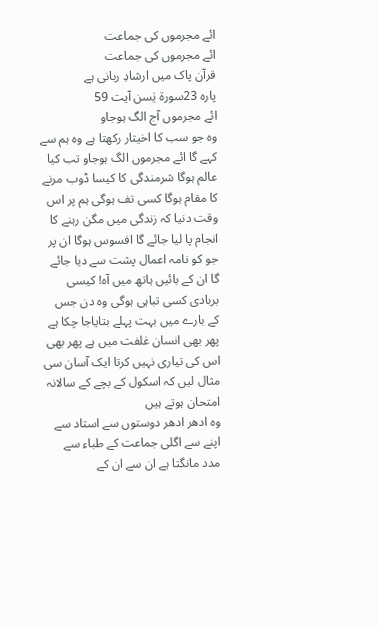ائے مجرموں کی جماعت
ائے مجرموں کی جماعت
قرآن پاک میں ارشادِ ربانی ہے
پارہ 23سورة یٰسن آیت 59
ائے مجرموں آج الگ ہوجاو
وہ جو سب کا اخیتار رکھتا ہے وہ ہم سے کہے گا ائے مجرموں الگ ہوجاو تب کیا عالم ہوگا شرمندگی کا کیسا ڈوب مرنے کا مقام ہوگا کسی تف ہوگی ہم پر اس وقت دنیا کہ زندگی میں مگن رہنے کا انجام پا لیا جائے گا افسوس ہوگا ان پر جو کو نامہ اعمال پشت سے دیا جائے گا ان کے بائیں ہاتھ میں آہ! کیسی بربادی کسی تباہی ہوگی وہ دن جس کے بارے میں بہت پہلے بتایاجا چکا ہے پھر بھی انسان غلفت میں ہے پھر بھی اس کی تیاری نہیں کرتا ایک آسان سی مثال لیں کہ اسکول کے بچے کے سالانہ امتحان ہوتے ہیں
وہ ادھر ادھر دوستوں سے استاد سے اپنے سے اگلی جماعت کے طباء سے مدد مانگتا ہے ان سے ان کے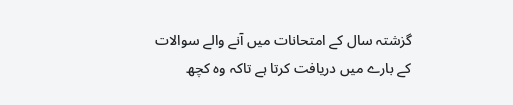گزشتہ سال کے امتحانات میں آنے والے سوالات کے بارے میں دریافت کرتا ہے تاکہ وہ کچھ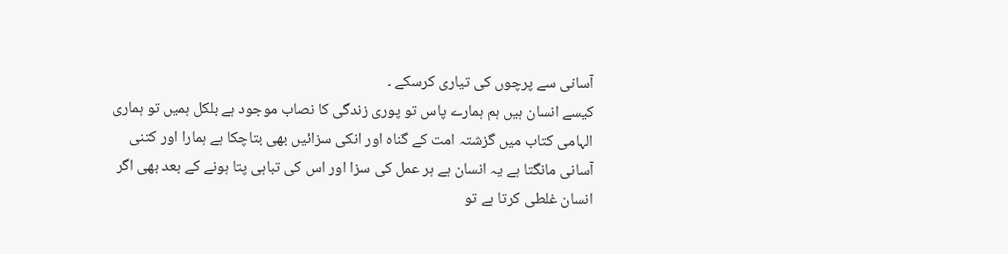آسانی سے پرچوں کی تیاری کرسکے ۔
کیسے انسان ہیں ہم ہمارے پاس تو پوری زندگی کا نصاب موجود ہے بلکل ہمیں تو ہماری الہامی کتاب میں گزشتہ امت کے گناہ اور انکی سزائیں بھی بتاچکا ہے ہمارا اور کتنی آسانی مانگتا ہے یہ انسان ہے ہر عمل کی سزا اور اس کی تباہی پتا ہونے کے بعد بھی اگر انسان غلطی کرتا ہے تو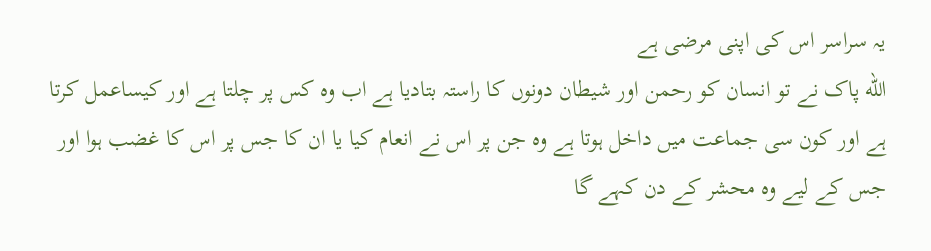یہ سراسر اس کی اپنی مرضی ہے
الله پاک نے تو انسان کو رحمن اور شیطان دونوں کا راستہ بتادیا ہے اب وہ کس پر چلتا ہے اور کیساعمل کرتا ہے اور کون سی جماعت میں داخل ہوتا ہے وہ جن پر اس نے انعام کیا یا ان کا جس پر اس کا غضب ہوا اور جس کے لیے وہ محشر کے دن کہے گا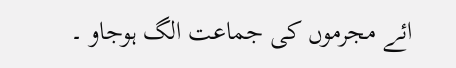ائے مجرموں کی جماعت الگ ہوجاو ۔